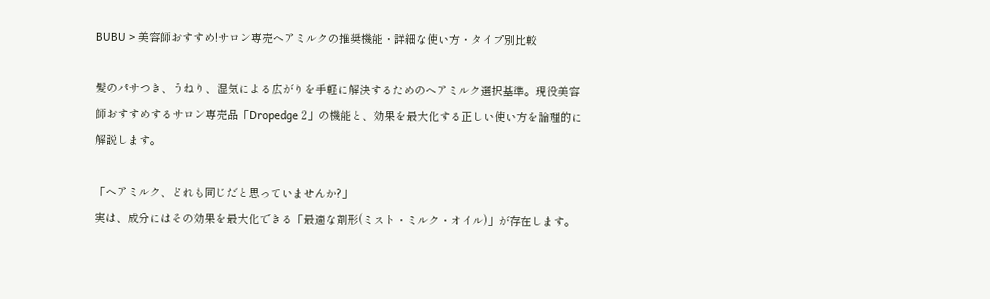BUBU > 美容師おすすめ!サロン専売ヘアミルクの推奨機能・詳細な使い方・タイプ別比較

髪のパサつき、うねり、湿気による広がりを手軽に解決するためのヘアミルク選択基準。現役美容師おすすめするサロン専売品「Dropedge 2」の機能と、効果を最大化する正しい使い方を論理的に解説します。

「ヘアミルク、どれも同じだと思っていませんか?」
実は、成分にはその効果を最大化できる「最適な剤形(ミスト・ミルク・オイル)」が存在します。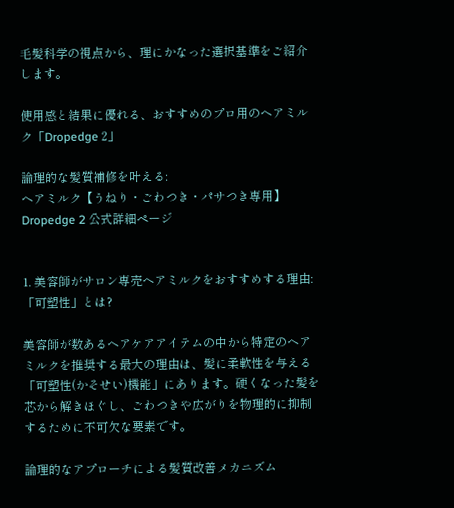毛髪科学の視点から、理にかなった選択基準をご紹介します。

使用感と結果に優れる、おすすめのプロ用のヘアミルク「Dropedge 2」

論理的な髪質補修を叶える:
ヘアミルク【うねり・ごわつき・パサつき専用】Dropedge 2 公式詳細ページ


1. 美容師がサロン専売ヘアミルクをおすすめする理由:「可塑性」とは?

美容師が数あるヘアケアアイテムの中から特定のヘアミルクを推奨する最大の理由は、髪に柔軟性を与える「可塑性(かそせい)機能」にあります。硬くなった髪を芯から解きほぐし、ごわつきや広がりを物理的に抑制するために不可欠な要素です。

論理的なアプローチによる髪質改善メカニズム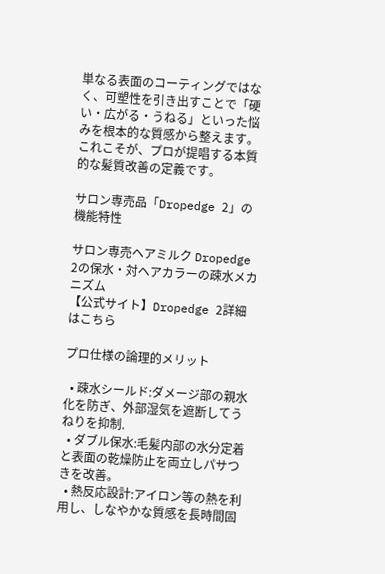単なる表面のコーティングではなく、可塑性を引き出すことで「硬い・広がる・うねる」といった悩みを根本的な質感から整えます。これこそが、プロが提唱する本質的な髪質改善の定義です。

サロン専売品「Dropedge 2」の機能特性

サロン専売ヘアミルク Dropedge 2の保水・対ヘアカラーの疎水メカニズム
【公式サイト】Dropedge 2詳細はこちら

プロ仕様の論理的メリット

  • 疎水シールド:ダメージ部の親水化を防ぎ、外部湿気を遮断してうねりを抑制.
  • ダブル保水:毛髪内部の水分定着と表面の乾燥防止を両立しパサつきを改善。
  • 熱反応設計:アイロン等の熱を利用し、しなやかな質感を長時間固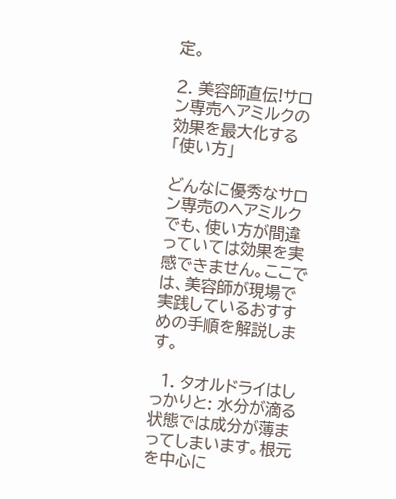定。

2. 美容師直伝!サロン専売ヘアミルクの効果を最大化する「使い方」

どんなに優秀なサロン専売のヘアミルクでも、使い方が間違っていては効果を実感できません。ここでは、美容師が現場で実践しているおすすめの手順を解説します。

  1. タオルドライはしっかりと: 水分が滴る状態では成分が薄まってしまいます。根元を中心に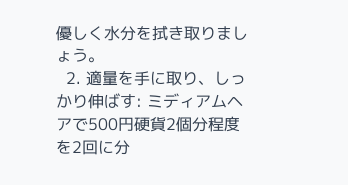優しく水分を拭き取りましょう。
  2. 適量を手に取り、しっかり伸ばす: ミディアムヘアで500円硬貨2個分程度を2回に分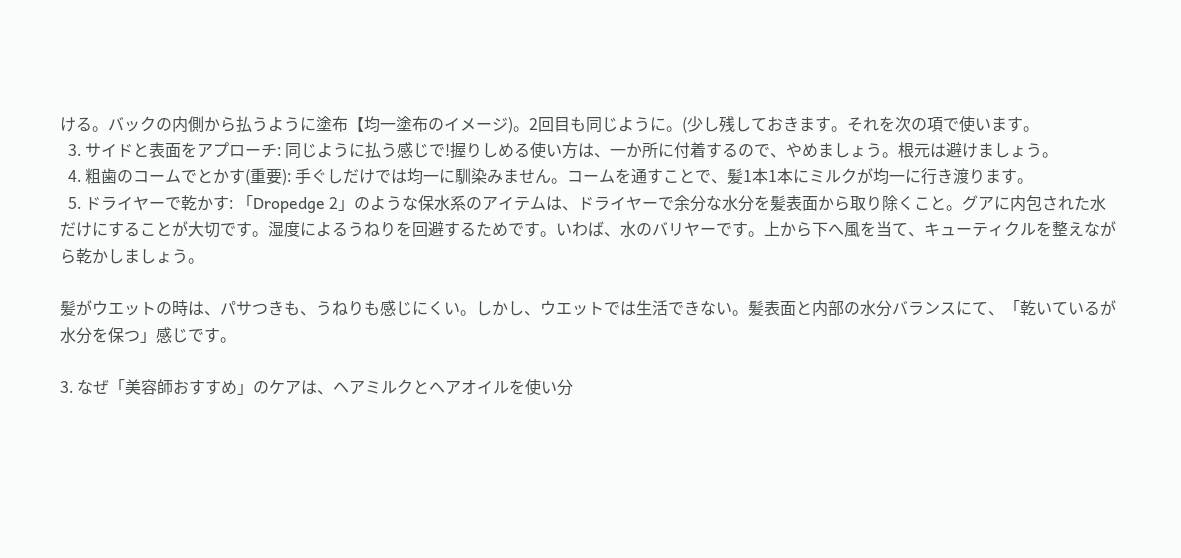ける。バックの内側から払うように塗布【均一塗布のイメージ)。2回目も同じように。(少し残しておきます。それを次の項で使います。
  3. サイドと表面をアプローチ: 同じように払う感じで!握りしめる使い方は、一か所に付着するので、やめましょう。根元は避けましょう。
  4. 粗歯のコームでとかす(重要): 手ぐしだけでは均一に馴染みません。コームを通すことで、髪1本1本にミルクが均一に行き渡ります。
  5. ドライヤーで乾かす: 「Dropedge 2」のような保水系のアイテムは、ドライヤーで余分な水分を髪表面から取り除くこと。グアに内包された水だけにすることが大切です。湿度によるうねりを回避するためです。いわば、水のバリヤーです。上から下へ風を当て、キューティクルを整えながら乾かしましょう。

髪がウエットの時は、パサつきも、うねりも感じにくい。しかし、ウエットでは生活できない。髪表面と内部の水分バランスにて、「乾いているが水分を保つ」感じです。

3. なぜ「美容師おすすめ」のケアは、ヘアミルクとヘアオイルを使い分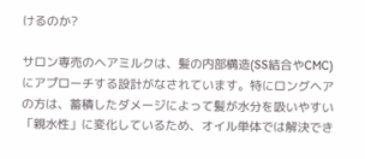けるのか?

サロン専売のヘアミルクは、髪の内部構造(SS結合やCMC)にアプローチする設計がなされています。特にロングヘアの方は、蓄積したダメージによって髪が水分を吸いやすい「親水性」に変化しているため、オイル単体では解決でき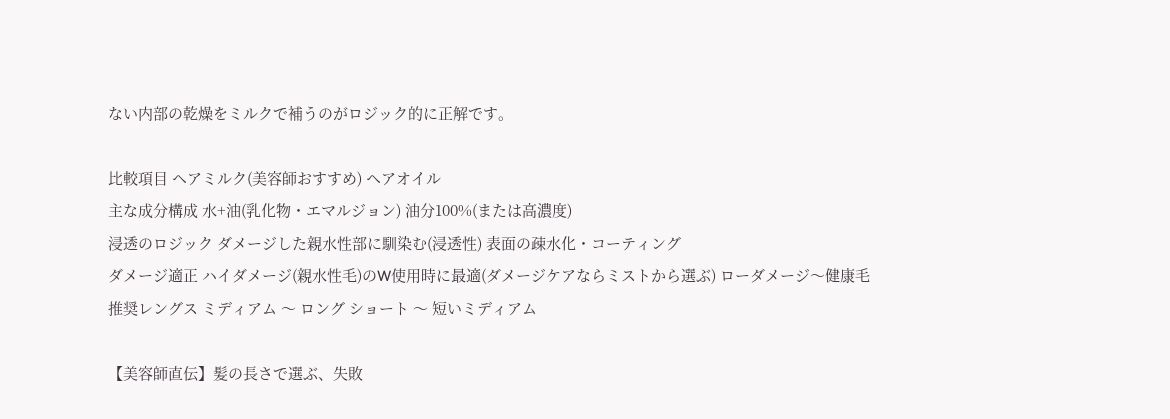ない内部の乾燥をミルクで補うのがロジック的に正解です。

比較項目 ヘアミルク(美容師おすすめ) ヘアオイル
主な成分構成 水+油(乳化物・エマルジョン) 油分100%(または高濃度)
浸透のロジック ダメージした親水性部に馴染む(浸透性) 表面の疎水化・コーティング
ダメージ適正 ハイダメージ(親水性毛)のW使用時に最適(ダメージケアならミストから選ぶ) ローダメージ〜健康毛
推奨レングス ミディアム 〜 ロング ショート 〜 短いミディアム

【美容師直伝】髪の長さで選ぶ、失敗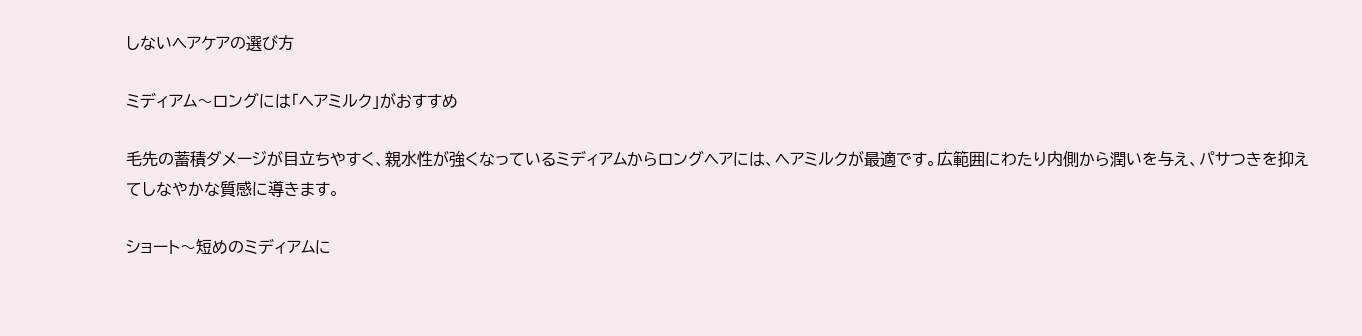しないヘアケアの選び方

ミディアム〜ロングには「ヘアミルク」がおすすめ

毛先の蓄積ダメージが目立ちやすく、親水性が強くなっているミディアムからロングヘアには、ヘアミルクが最適です。広範囲にわたり内側から潤いを与え、パサつきを抑えてしなやかな質感に導きます。

ショート〜短めのミディアムに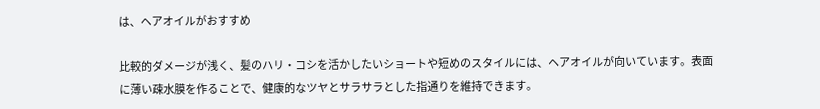は、ヘアオイルがおすすめ

比較的ダメージが浅く、髪のハリ・コシを活かしたいショートや短めのスタイルには、ヘアオイルが向いています。表面に薄い疎水膜を作ることで、健康的なツヤとサラサラとした指通りを維持できます。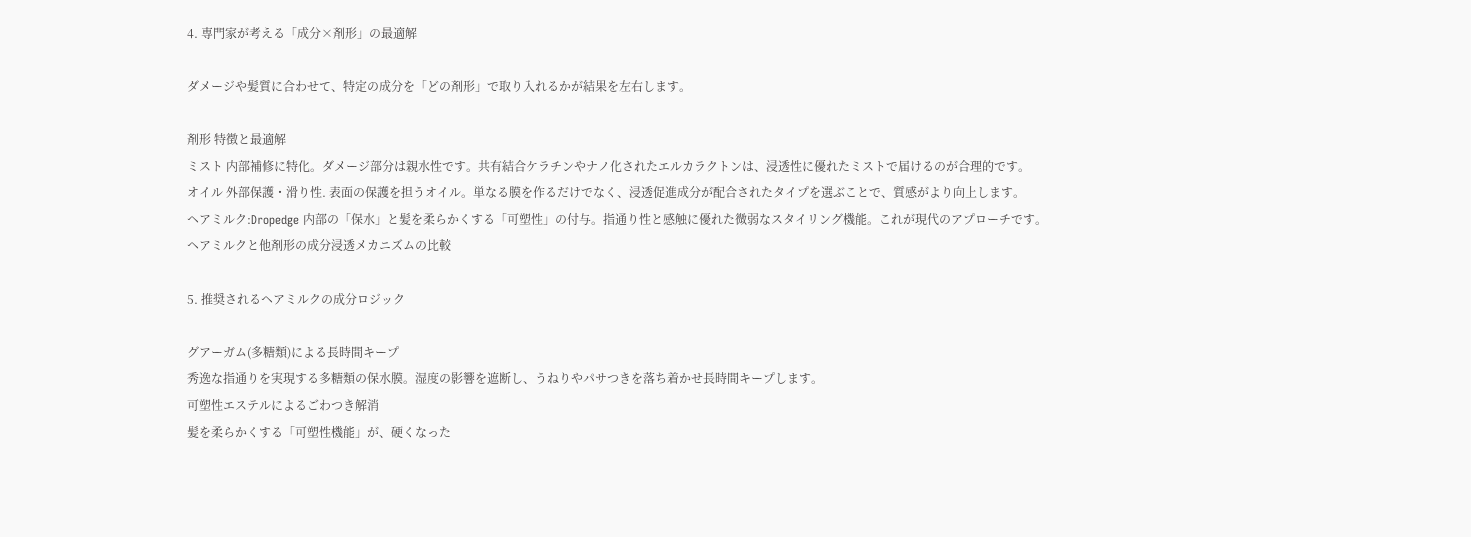4. 専門家が考える「成分×剤形」の最適解

ダメージや髪質に合わせて、特定の成分を「どの剤形」で取り入れるかが結果を左右します。

剤形 特徴と最適解
ミスト 内部補修に特化。ダメージ部分は親水性です。共有結合ケラチンやナノ化されたエルカラクトンは、浸透性に優れたミストで届けるのが合理的です。
オイル 外部保護・滑り性. 表面の保護を担うオイル。単なる膜を作るだけでなく、浸透促進成分が配合されたタイプを選ぶことで、質感がより向上します。
ヘアミルク:Dropedge 内部の「保水」と髪を柔らかくする「可塑性」の付与。指通り性と感触に優れた微弱なスタイリング機能。これが現代のアプローチです。
ヘアミルクと他剤形の成分浸透メカニズムの比較

5. 推奨されるヘアミルクの成分ロジック

グアーガム(多糖類)による長時間キープ
秀逸な指通りを実現する多糖類の保水膜。湿度の影響を遮断し、うねりやパサつきを落ち着かせ長時間キープします。
可塑性エステルによるごわつき解消
髪を柔らかくする「可塑性機能」が、硬くなった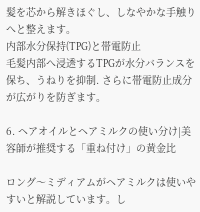髪を芯から解きほぐし、しなやかな手触りへと整えます。
内部水分保持(TPG)と帯電防止
毛髪内部へ浸透するTPGが水分バランスを保ち、うねりを抑制. さらに帯電防止成分が広がりを防ぎます。

6. ヘアオイルとヘアミルクの使い分け|美容師が推奨する「重ね付け」の黄金比

ロング〜ミディアムがヘアミルクは使いやすいと解説しています。し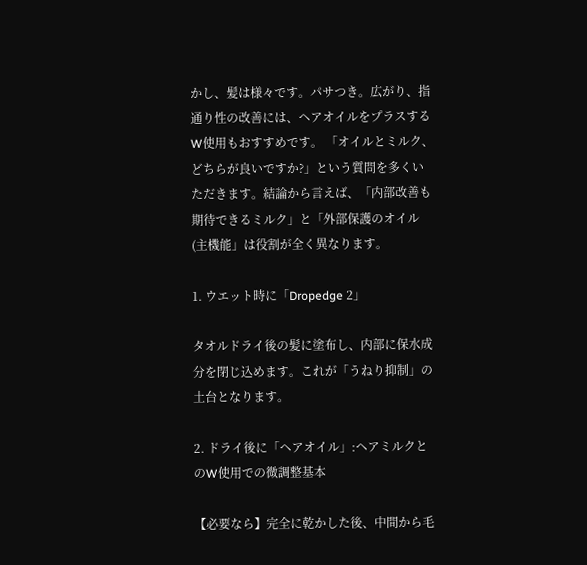かし、髪は様々です。パサつき。広がり、指通り性の改善には、ヘアオイルをプラスするW使用もおすすめです。 「オイルとミルク、どちらが良いですか?」という質問を多くいただきます。結論から言えば、「内部改善も期待できるミルク」と「外部保護のオイル(主機能」は役割が全く異なります。

1. ウエット時に「Dropedge 2」

タオルドライ後の髪に塗布し、内部に保水成分を閉じ込めます。これが「うねり抑制」の土台となります。

2. ドライ後に「ヘアオイル」:ヘアミルクとのW使用での微調整基本

【必要なら】完全に乾かした後、中間から毛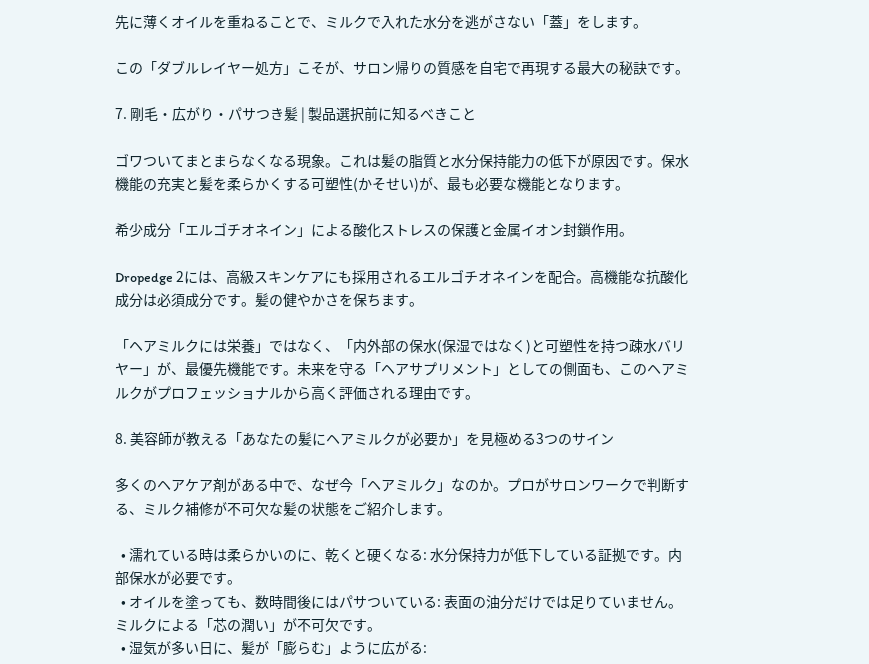先に薄くオイルを重ねることで、ミルクで入れた水分を逃がさない「蓋」をします。

この「ダブルレイヤー処方」こそが、サロン帰りの質感を自宅で再現する最大の秘訣です。

7. 剛毛・広がり・パサつき髪 | 製品選択前に知るべきこと

ゴワついてまとまらなくなる現象。これは髪の脂質と水分保持能力の低下が原因です。保水機能の充実と髪を柔らかくする可塑性(かそせい)が、最も必要な機能となります。

希少成分「エルゴチオネイン」による酸化ストレスの保護と金属イオン封鎖作用。

Dropedge 2には、高級スキンケアにも採用されるエルゴチオネインを配合。高機能な抗酸化成分は必須成分です。髪の健やかさを保ちます。

「ヘアミルクには栄養」ではなく、「内外部の保水(保湿ではなく)と可塑性を持つ疎水バリヤー」が、最優先機能です。未来を守る「ヘアサプリメント」としての側面も、このヘアミルクがプロフェッショナルから高く評価される理由です。

8. 美容師が教える「あなたの髪にヘアミルクが必要か」を見極める3つのサイン

多くのヘアケア剤がある中で、なぜ今「ヘアミルク」なのか。プロがサロンワークで判断する、ミルク補修が不可欠な髪の状態をご紹介します。

  • 濡れている時は柔らかいのに、乾くと硬くなる: 水分保持力が低下している証拠です。内部保水が必要です。
  • オイルを塗っても、数時間後にはパサついている: 表面の油分だけでは足りていません。ミルクによる「芯の潤い」が不可欠です。
  • 湿気が多い日に、髪が「膨らむ」ように広がる: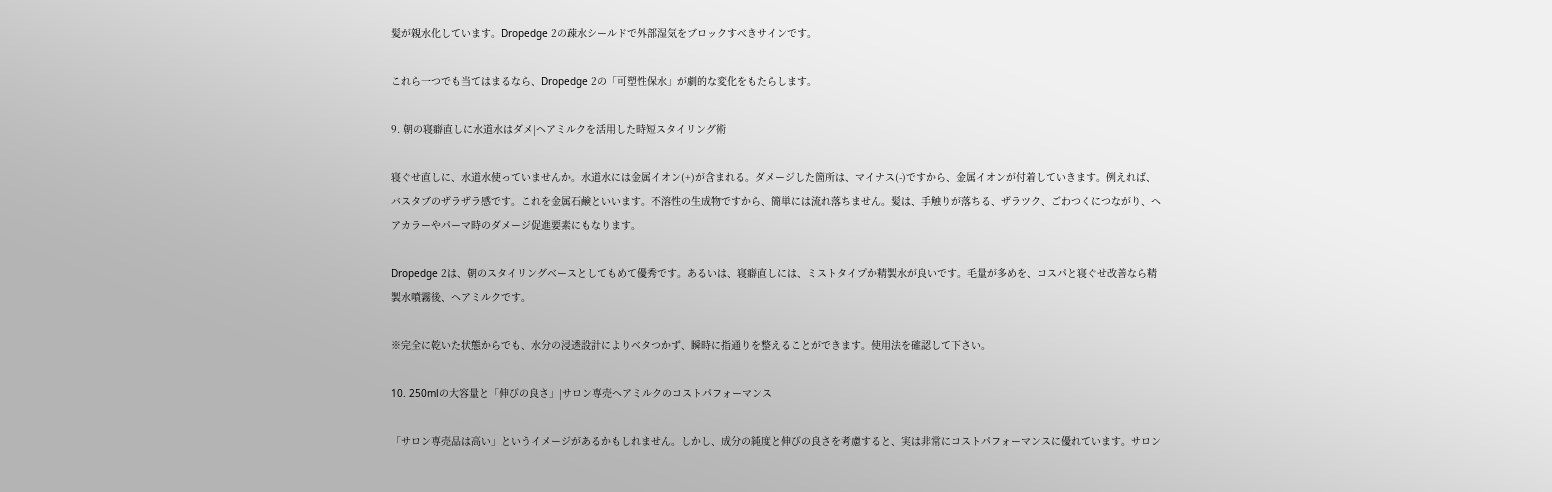髪が親水化しています。Dropedge 2の疎水シールドで外部湿気をブロックすべきサインです。

これら一つでも当てはまるなら、Dropedge 2の「可塑性保水」が劇的な変化をもたらします。

9. 朝の寝癖直しに水道水はダメ|ヘアミルクを活用した時短スタイリング術

寝ぐせ直しに、水道水使っていませんか。水道水には金属イオン(+)が含まれる。ダメージした箇所は、マイナス(-)ですから、金属イオンが付着していきます。例えれば、バスタブのザラザラ感です。これを金属石鹸といいます。不溶性の生成物ですから、簡単には流れ落ちません。髪は、手触りが落ちる、ザラツク、ごわつくにつながり、ヘアカラーやパーマ時のダメージ促進要素にもなります。

Dropedge 2は、朝のスタイリングベースとしてもめて優秀です。あるいは、寝癖直しには、ミストタイプか精製水が良いです。毛量が多めを、コスパと寝ぐせ改善なら精製水噴霧後、ヘアミルクです。

※完全に乾いた状態からでも、水分の浸透設計によりベタつかず、瞬時に指通りを整えることができます。使用法を確認して下さい。

10. 250mlの大容量と「伸びの良さ」|サロン専売ヘアミルクのコストパフォーマンス

「サロン専売品は高い」というイメージがあるかもしれません。しかし、成分の純度と伸びの良さを考慮すると、実は非常にコストパフォーマンスに優れています。サロン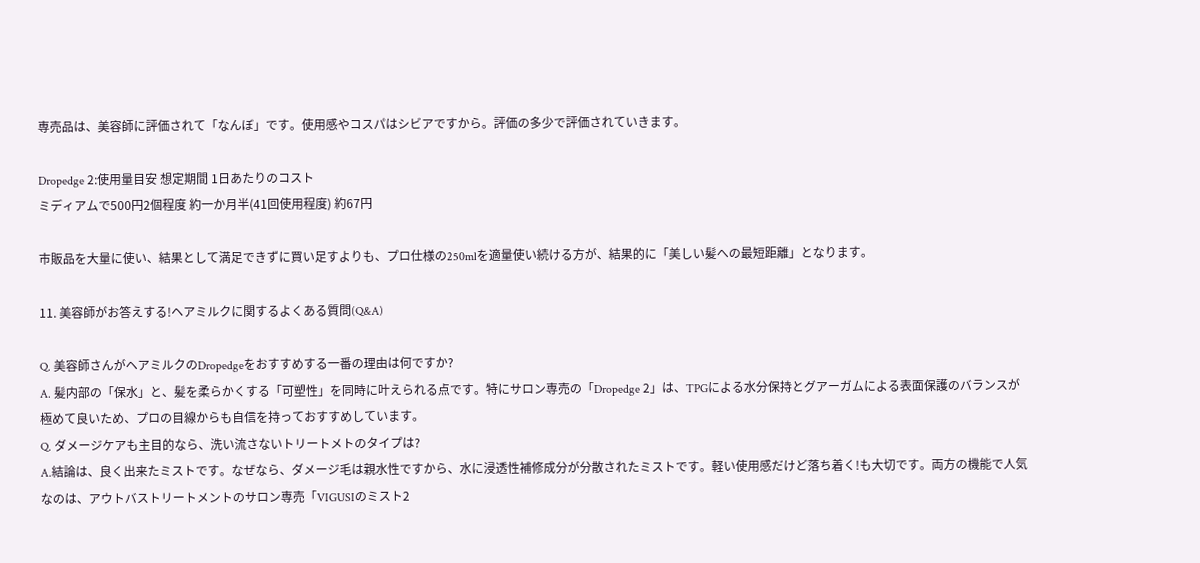専売品は、美容師に評価されて「なんぼ」です。使用感やコスパはシビアですから。評価の多少で評価されていきます。

Dropedge 2:使用量目安 想定期間 1日あたりのコスト
ミディアムで500円2個程度 約一か月半(41回使用程度) 約67円

市販品を大量に使い、結果として満足できずに買い足すよりも、プロ仕様の250mlを適量使い続ける方が、結果的に「美しい髪への最短距離」となります。

11. 美容師がお答えする!ヘアミルクに関するよくある質問(Q&A)

Q. 美容師さんがヘアミルクのDropedgeをおすすめする一番の理由は何ですか?
A. 髪内部の「保水」と、髪を柔らかくする「可塑性」を同時に叶えられる点です。特にサロン専売の「Dropedge 2」は、TPGによる水分保持とグアーガムによる表面保護のバランスが極めて良いため、プロの目線からも自信を持っておすすめしています。
Q. ダメージケアも主目的なら、洗い流さないトリートメトのタイプは?
A.結論は、良く出来たミストです。なぜなら、ダメージ毛は親水性ですから、水に浸透性補修成分が分散されたミストです。軽い使用感だけど落ち着く!も大切です。両方の機能で人気なのは、アウトバストリートメントのサロン専売「VIGUSIのミスト2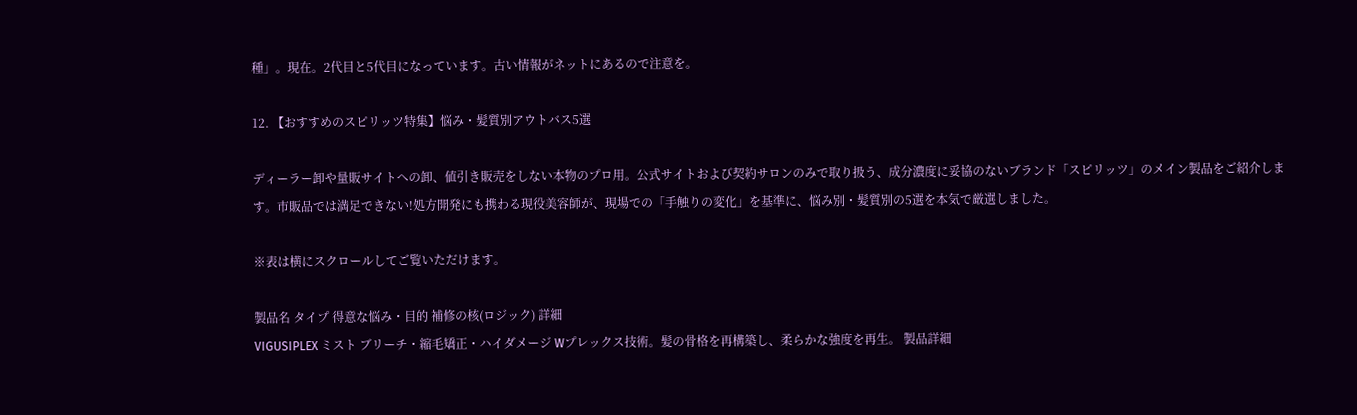種」。現在。2代目と5代目になっています。古い情報がネットにあるので注意を。

12. 【おすすめのスピリッツ特集】悩み・髪質別アウトバス5選

ディーラー卸や量販サイトへの卸、値引き販売をしない本物のプロ用。公式サイトおよび契約サロンのみで取り扱う、成分濃度に妥協のないブランド「スピリッツ」のメイン製品をご紹介します。市販品では満足できない!処方開発にも携わる現役美容師が、現場での「手触りの変化」を基準に、悩み別・髪質別の5選を本気で厳選しました。

※表は横にスクロールしてご覧いただけます。

製品名 タイプ 得意な悩み・目的 補修の核(ロジック) 詳細
VIGUSIPLEX ミスト ブリーチ・縮毛矯正・ハイダメージ Wプレックス技術。髪の骨格を再構築し、柔らかな強度を再生。 製品詳細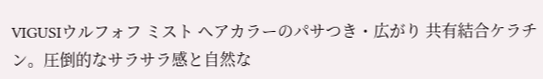VIGUSIウルフォフ ミスト ヘアカラーのパサつき・広がり 共有結合ケラチン。圧倒的なサラサラ感と自然な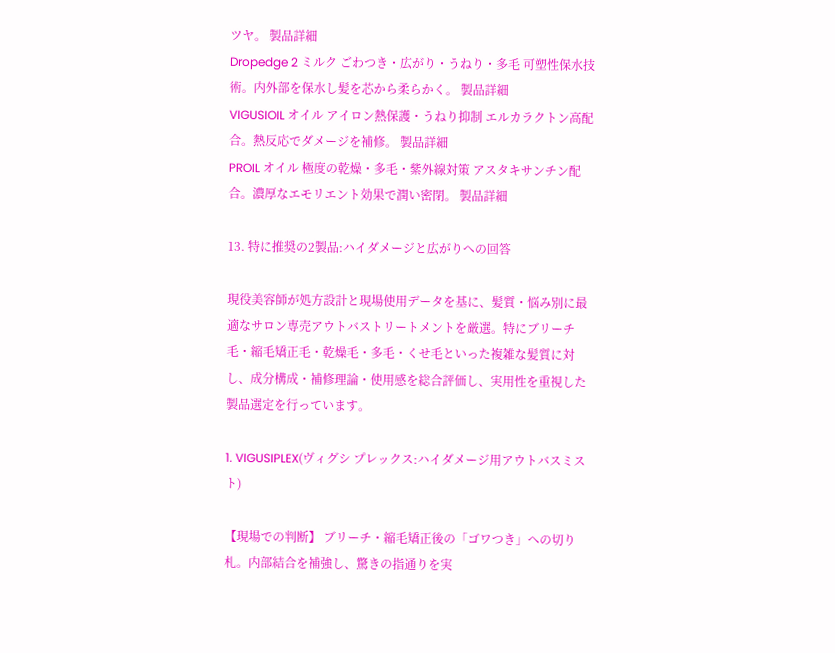ツヤ。 製品詳細
Dropedge 2 ミルク ごわつき・広がり・うねり・多毛 可塑性保水技術。内外部を保水し髪を芯から柔らかく。 製品詳細
VIGUSIOIL オイル アイロン熱保護・うねり抑制 エルカラクトン高配合。熱反応でダメージを補修。 製品詳細
PROIL オイル 極度の乾燥・多毛・紫外線対策 アスタキサンチン配合。濃厚なエモリエント効果で潤い密閉。 製品詳細

13. 特に推奨の2製品:ハイダメージと広がりへの回答

現役美容師が処方設計と現場使用データを基に、髪質・悩み別に最適なサロン専売アウトバストリートメントを厳選。特にブリーチ毛・縮毛矯正毛・乾燥毛・多毛・くせ毛といった複雑な髪質に対し、成分構成・補修理論・使用感を総合評価し、実用性を重視した製品選定を行っています。

1. VIGUSIPLEX(ヴィグシ プレックス:ハイダメージ用アウトバスミスト)

【現場での判断】 ブリーチ・縮毛矯正後の「ゴワつき」への切り札。内部結合を補強し、驚きの指通りを実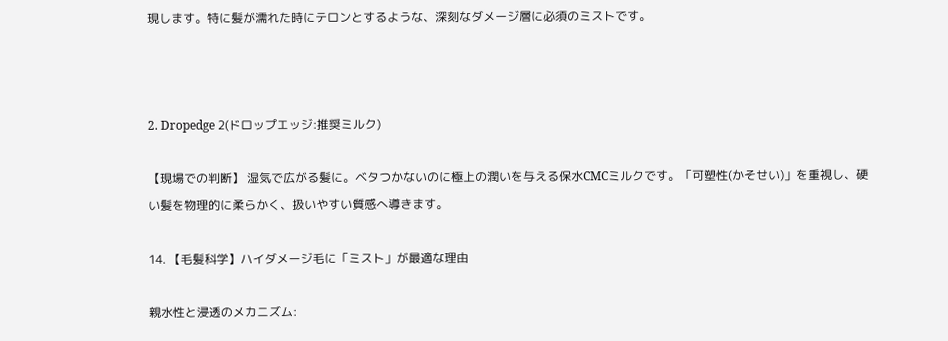現します。特に髪が濡れた時にテロンとするような、深刻なダメージ層に必須のミストです。



2. Dropedge 2(ドロップエッジ:推奨ミルク)

【現場での判断】 湿気で広がる髪に。ベタつかないのに極上の潤いを与える保水CMCミルクです。「可塑性(かそせい)」を重視し、硬い髪を物理的に柔らかく、扱いやすい質感へ導きます。

14. 【毛髪科学】ハイダメージ毛に「ミスト」が最適な理由

親水性と浸透のメカニズム: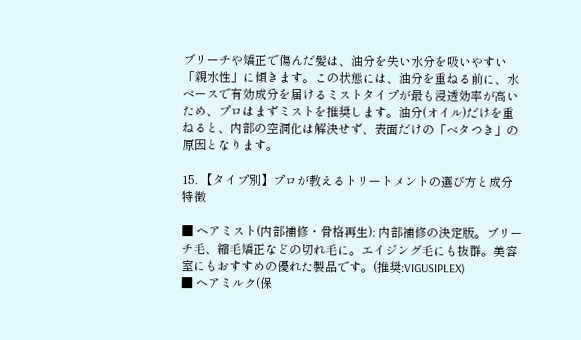ブリーチや矯正で傷んだ髪は、油分を失い水分を吸いやすい「親水性」に傾きます。この状態には、油分を重ねる前に、水ベースで有効成分を届けるミストタイプが最も浸透効率が高いため、プロはまずミストを推奨します。油分(オイル)だけを重ねると、内部の空洞化は解決せず、表面だけの「ベタつき」の原因となります。

15. 【タイプ別】プロが教えるトリートメントの選び方と成分特徴

■ ヘアミスト(内部補修・骨格再生): 内部補修の決定版。ブリーチ毛、縮毛矯正などの切れ毛に。エイジング毛にも抜群。美容室にもおすすめの優れた製品です。(推奨:VIGUSIPLEX)
■ ヘアミルク(保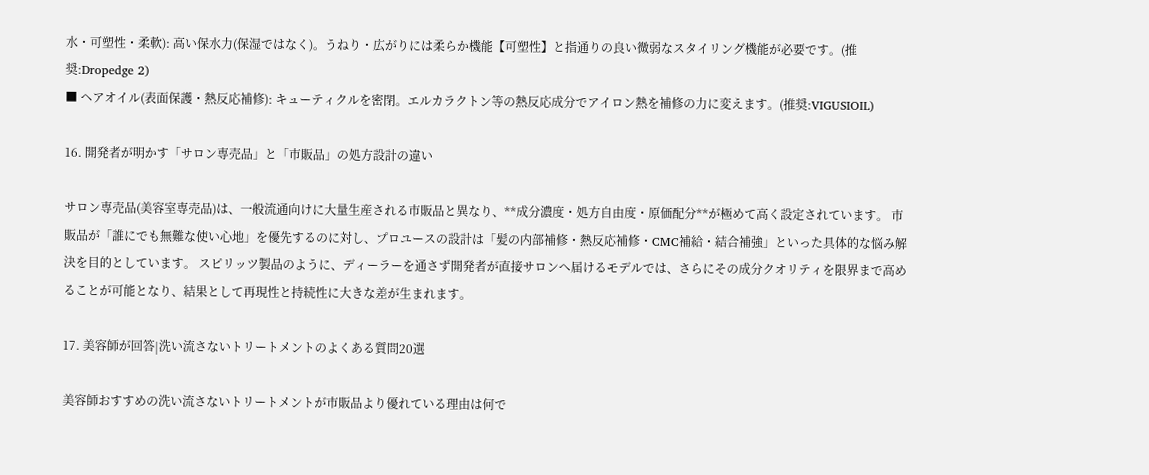水・可塑性・柔軟): 高い保水力(保湿ではなく)。うねり・広がりには柔らか機能【可塑性】と指通りの良い微弱なスタイリング機能が必要です。(推奨:Dropedge 2)
■ ヘアオイル(表面保護・熱反応補修): キューティクルを密閉。エルカラクトン等の熱反応成分でアイロン熱を補修の力に変えます。(推奨:VIGUSIOIL)

16. 開発者が明かす「サロン専売品」と「市販品」の処方設計の違い

サロン専売品(美容室専売品)は、一般流通向けに大量生産される市販品と異なり、**成分濃度・処方自由度・原価配分**が極めて高く設定されています。 市販品が「誰にでも無難な使い心地」を優先するのに対し、プロユースの設計は「髪の内部補修・熱反応補修・CMC補給・結合補強」といった具体的な悩み解決を目的としています。 スピリッツ製品のように、ディーラーを通さず開発者が直接サロンへ届けるモデルでは、さらにその成分クオリティを限界まで高めることが可能となり、結果として再現性と持続性に大きな差が生まれます。

17. 美容師が回答|洗い流さないトリートメントのよくある質問20選

美容師おすすめの洗い流さないトリートメントが市販品より優れている理由は何で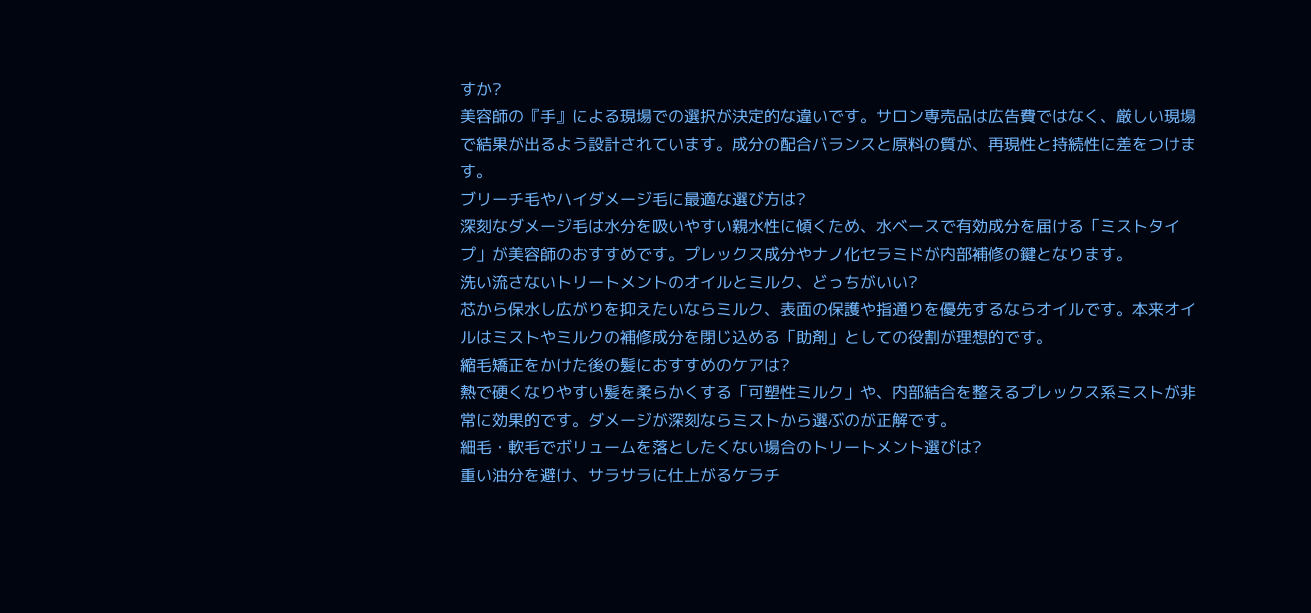すか?
美容師の『手』による現場での選択が決定的な違いです。サロン専売品は広告費ではなく、厳しい現場で結果が出るよう設計されています。成分の配合バランスと原料の質が、再現性と持続性に差をつけます。
ブリーチ毛やハイダメージ毛に最適な選び方は?
深刻なダメージ毛は水分を吸いやすい親水性に傾くため、水ベースで有効成分を届ける「ミストタイプ」が美容師のおすすめです。プレックス成分やナノ化セラミドが内部補修の鍵となります。
洗い流さないトリートメントのオイルとミルク、どっちがいい?
芯から保水し広がりを抑えたいならミルク、表面の保護や指通りを優先するならオイルです。本来オイルはミストやミルクの補修成分を閉じ込める「助剤」としての役割が理想的です。
縮毛矯正をかけた後の髪におすすめのケアは?
熱で硬くなりやすい髪を柔らかくする「可塑性ミルク」や、内部結合を整えるプレックス系ミストが非常に効果的です。ダメージが深刻ならミストから選ぶのが正解です。
細毛・軟毛でボリュームを落としたくない場合のトリートメント選びは?
重い油分を避け、サラサラに仕上がるケラチ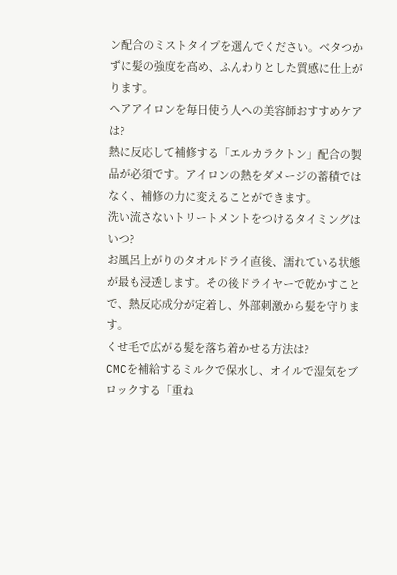ン配合のミストタイプを選んでください。ベタつかずに髪の強度を高め、ふんわりとした質感に仕上がります。
ヘアアイロンを毎日使う人への美容師おすすめケアは?
熱に反応して補修する「エルカラクトン」配合の製品が必須です。アイロンの熱をダメージの蓄積ではなく、補修の力に変えることができます。
洗い流さないトリートメントをつけるタイミングはいつ?
お風呂上がりのタオルドライ直後、濡れている状態が最も浸透します。その後ドライヤーで乾かすことで、熱反応成分が定着し、外部刺激から髪を守ります。
くせ毛で広がる髪を落ち着かせる方法は?
CMCを補給するミルクで保水し、オイルで湿気をブロックする「重ね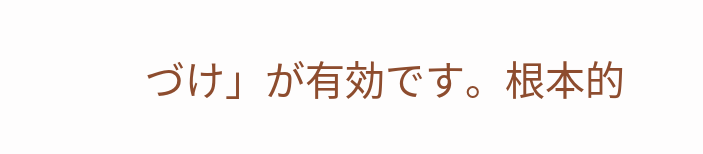づけ」が有効です。根本的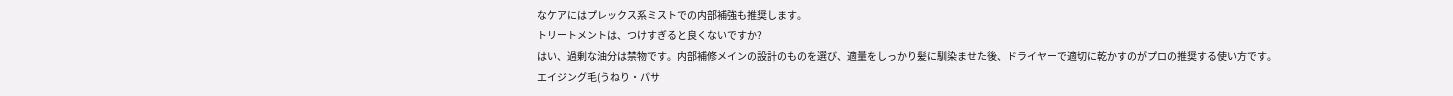なケアにはプレックス系ミストでの内部補強も推奨します。
トリートメントは、つけすぎると良くないですか?
はい、過剰な油分は禁物です。内部補修メインの設計のものを選び、適量をしっかり髪に馴染ませた後、ドライヤーで適切に乾かすのがプロの推奨する使い方です。
エイジング毛(うねり・パサ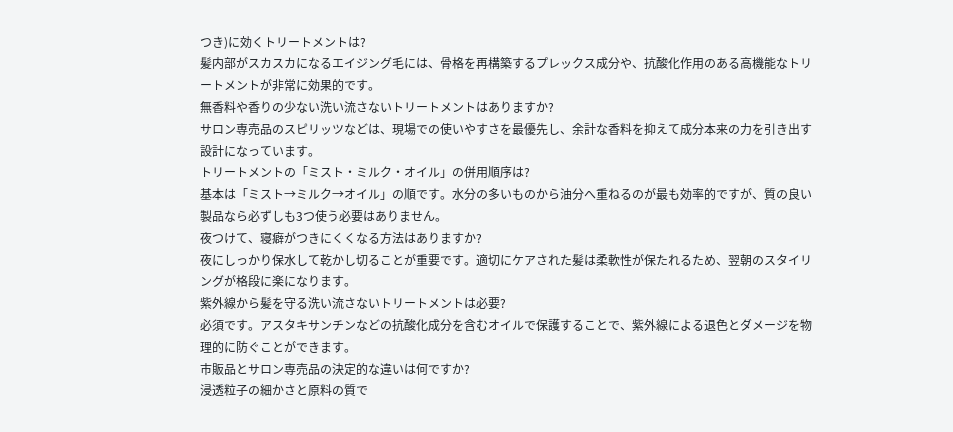つき)に効くトリートメントは?
髪内部がスカスカになるエイジング毛には、骨格を再構築するプレックス成分や、抗酸化作用のある高機能なトリートメントが非常に効果的です。
無香料や香りの少ない洗い流さないトリートメントはありますか?
サロン専売品のスピリッツなどは、現場での使いやすさを最優先し、余計な香料を抑えて成分本来の力を引き出す設計になっています。
トリートメントの「ミスト・ミルク・オイル」の併用順序は?
基本は「ミスト→ミルク→オイル」の順です。水分の多いものから油分へ重ねるのが最も効率的ですが、質の良い製品なら必ずしも3つ使う必要はありません。
夜つけて、寝癖がつきにくくなる方法はありますか?
夜にしっかり保水して乾かし切ることが重要です。適切にケアされた髪は柔軟性が保たれるため、翌朝のスタイリングが格段に楽になります。
紫外線から髪を守る洗い流さないトリートメントは必要?
必須です。アスタキサンチンなどの抗酸化成分を含むオイルで保護することで、紫外線による退色とダメージを物理的に防ぐことができます。
市販品とサロン専売品の決定的な違いは何ですか?
浸透粒子の細かさと原料の質で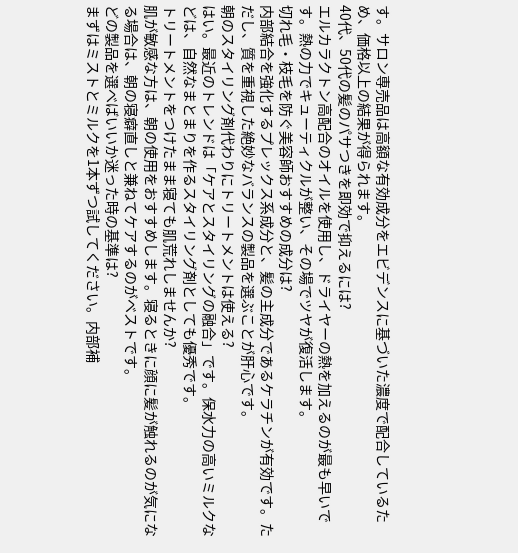す。サロン専売品は高額な有効成分をエビデンスに基づいた濃度で配合しているため、価格以上の結果が得られます。
40代、50代の髪のパサつきを即効で抑えるには?
エルカラクトン高配合のオイルを使用し、ドライヤーの熱を加えるのが最も早いです。熱の力でキューティクルが整い、その場でツヤが復活します。
切れ毛・枝毛を防ぐ美容師おすすめの成分は?
内部結合を強化するプレックス系成分と、髪の主成分であるケラチンが有効です。ただし、質を重視した絶妙なバランスの製品を選ぶことが肝心です。
朝のスタイリング剤代わりにトリートメントは使える?
はい。最近のトレンドは「ケアとスタイリングの融合」です。保水力の高いミルクなどは、自然なまとまりを作るスタイリング剤としても優秀です。
トリートメントをつけたまま寝ても肌荒れしませんか?
肌が敏感な方は、朝の使用をおすすめします。寝るときに顔に髪が触れるのが気になる場合は、朝の寝癖直しと兼ねてケアするのがベストです。
どの製品を選べばいいか迷った時の基準は?
まずはミストとミルクを1本ずつ試してください。内部補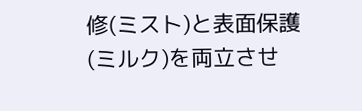修(ミスト)と表面保護(ミルク)を両立させ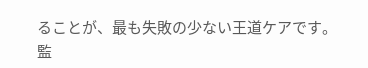ることが、最も失敗の少ない王道ケアです。
監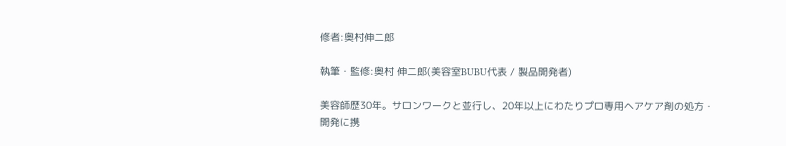修者:奥村伸二郎

執筆・監修:奥村 伸二郎(美容室BUBU代表 / 製品開発者)

美容師歴30年。サロンワークと並行し、20年以上にわたりプロ専用ヘアケア剤の処方・開発に携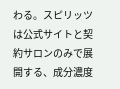わる。スピリッツは公式サイトと契約サロンのみで展開する、成分濃度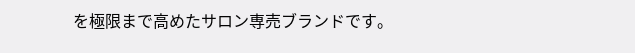を極限まで高めたサロン専売ブランドです。